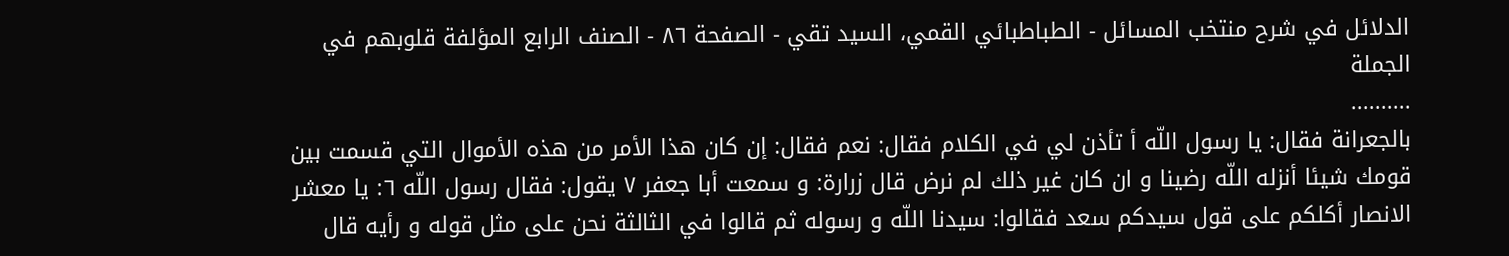الدلائل في شرح منتخب المسائل - الطباطبائي القمي، السید تقي - الصفحة ٨٦ - الصنف الرابع المؤلفة قلوبهم في الجملة
..........
بالجعرانة فقال: يا رسول اللّه أ تأذن لي في الكلام فقال: نعم فقال: إن كان هذا الأمر من هذه الأموال التي قسمت بين قومك شيئا أنزله اللّه رضينا و ان كان غير ذلك لم نرض قال زرارة: و سمعت أبا جعفر ٧ يقول: فقال رسول اللّه ٦: يا معشر الانصار أكلكم على قول سيدكم سعد فقالوا: سيدنا اللّه و رسوله ثم قالوا في الثالثة نحن على مثل قوله و رأيه قال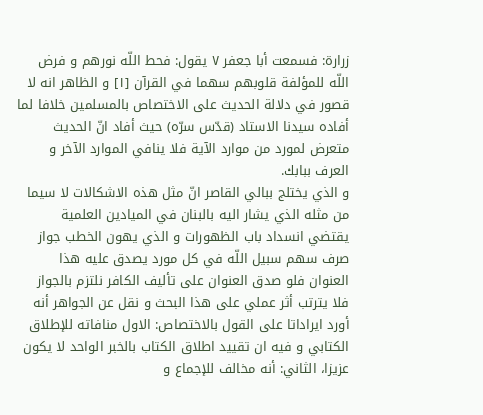زرارة: فسمعت أبا جعفر ٧ يقول: فحط اللّه نورهم و فرض اللّه للمؤلفة قلوبهم سهما في القرآن [١] و الظاهر انه لا قصور في دلالة الحديث على الاختصاص بالمسلمين خلافا لما أفاده سيدنا الاستاد (قدّس سرّه) حيث أفاد انّ الحديث متعرض لمورد من موارد الآية فلا ينافي الموارد الآخر و العرف ببابك.
و الذي يختلج ببالي القاصر انّ مثل هذه الاشكالات لا سيما من مثله الذي يشار اليه بالبنان في الميادين العلمية يقتضي انسداد باب الظهورات و الذي يهون الخطب جواز صرف سهم سبيل اللّه في كل مورد يصدق عليه هذا العنوان فلو صدق العنوان على تأليف الكافر نلتزم بالجواز فلا يترتب أثر عملي على هذا البحث و نقل عن الجواهر أنه أورد ايراداتا على القول بالاختصاص: الاول منافاته للإطلاق الكتابي و فيه ان تقييد اطلاق الكتاب بالخبر الواحد لا يكون عزيزا، الثاني: أنه مخالف للإجماع و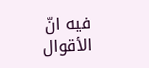فيه انّ الأقوال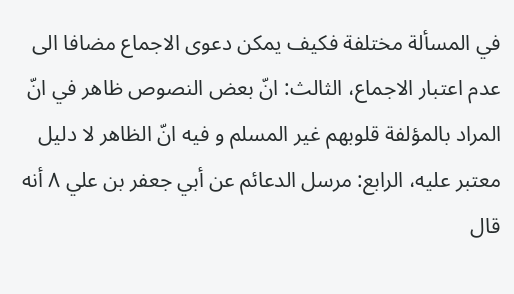في المسألة مختلفة فكيف يمكن دعوى الاجماع مضافا الى عدم اعتبار الاجماع، الثالث: انّ بعض النصوص ظاهر في انّ المراد بالمؤلفة قلوبهم غير المسلم و فيه انّ الظاهر لا دليل معتبر عليه، الرابع: مرسل الدعائم عن أبي جعفر بن علي ٨ أنه قال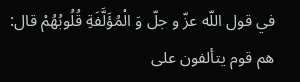في قول اللّه عزّ و جلّ وَ الْمُؤَلَّفَةِ قُلُوبُهُمْ قال: هم قوم يتألفون على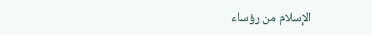الإسلام من رؤساء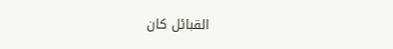القبائل كان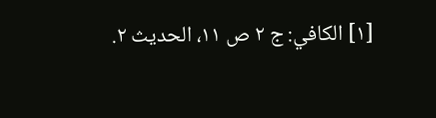[١] الكافي: ج ٢ ص ١١، الحديث ٢.